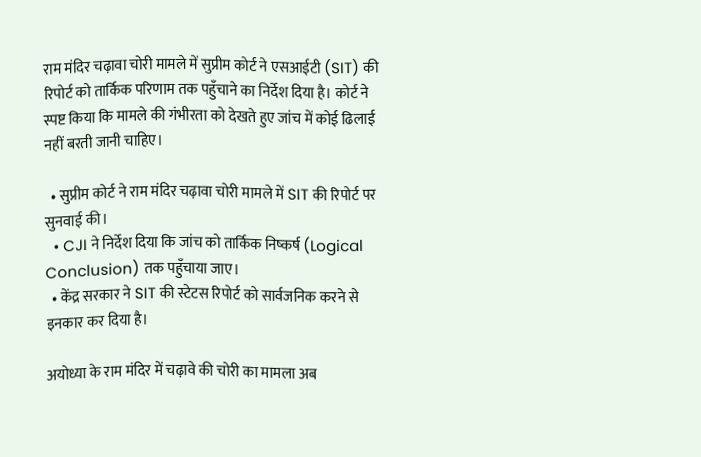राम मंदिर चढ़ावा चोरी मामले में सुप्रीम कोर्ट ने एसआईटी (SIT) की रिपोर्ट को तार्किक परिणाम तक पहुँचाने का निर्देश दिया है। कोर्ट ने स्पष्ट किया कि मामले की गंभीरता को देखते हुए जांच में कोई ढिलाई नहीं बरती जानी चाहिए।

  • सुप्रीम कोर्ट ने राम मंदिर चढ़ावा चोरी मामले में SIT की रिपोर्ट पर सुनवाई की।
  • CJI ने निर्देश दिया कि जांच को तार्किक निष्कर्ष (Logical Conclusion) तक पहुँचाया जाए।
  • केंद्र सरकार ने SIT की स्टेटस रिपोर्ट को सार्वजनिक करने से इनकार कर दिया है।

अयोध्या के राम मंदिर में चढ़ावे की चोरी का मामला अब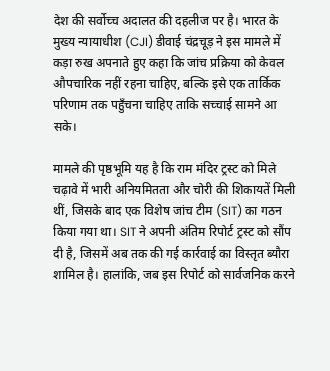देश की सर्वोच्च अदालत की दहलीज पर है। भारत के मुख्य न्यायाधीश (CJI) डीवाई चंद्रचूड़ ने इस मामले में कड़ा रुख अपनाते हुए कहा कि जांच प्रक्रिया को केवल औपचारिक नहीं रहना चाहिए, बल्कि इसे एक तार्किक परिणाम तक पहुँचना चाहिए ताकि सच्चाई सामने आ सके।

मामले की पृष्ठभूमि यह है कि राम मंदिर ट्रस्ट को मिले चढ़ावे में भारी अनियमितता और चोरी की शिकायतें मिली थीं, जिसके बाद एक विशेष जांच टीम (SIT) का गठन किया गया था। SIT ने अपनी अंतिम रिपोर्ट ट्रस्ट को सौंप दी है, जिसमें अब तक की गई कार्रवाई का विस्तृत ब्यौरा शामिल है। हालांकि, जब इस रिपोर्ट को सार्वजनिक करने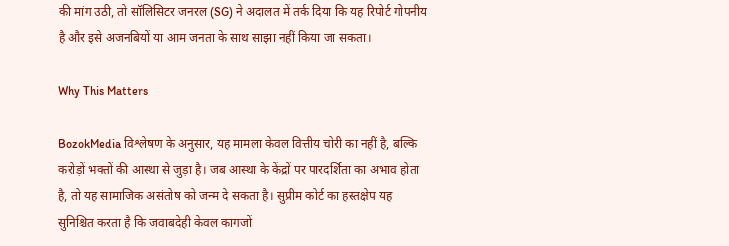की मांग उठी, तो सॉलिसिटर जनरल (SG) ने अदालत में तर्क दिया कि यह रिपोर्ट गोपनीय है और इसे अजनबियों या आम जनता के साथ साझा नहीं किया जा सकता।

Why This Matters

BozokMedia विश्लेषण के अनुसार, यह मामला केवल वित्तीय चोरी का नहीं है, बल्कि करोड़ों भक्तों की आस्था से जुड़ा है। जब आस्था के केंद्रों पर पारदर्शिता का अभाव होता है, तो यह सामाजिक असंतोष को जन्म दे सकता है। सुप्रीम कोर्ट का हस्तक्षेप यह सुनिश्चित करता है कि जवाबदेही केवल कागजों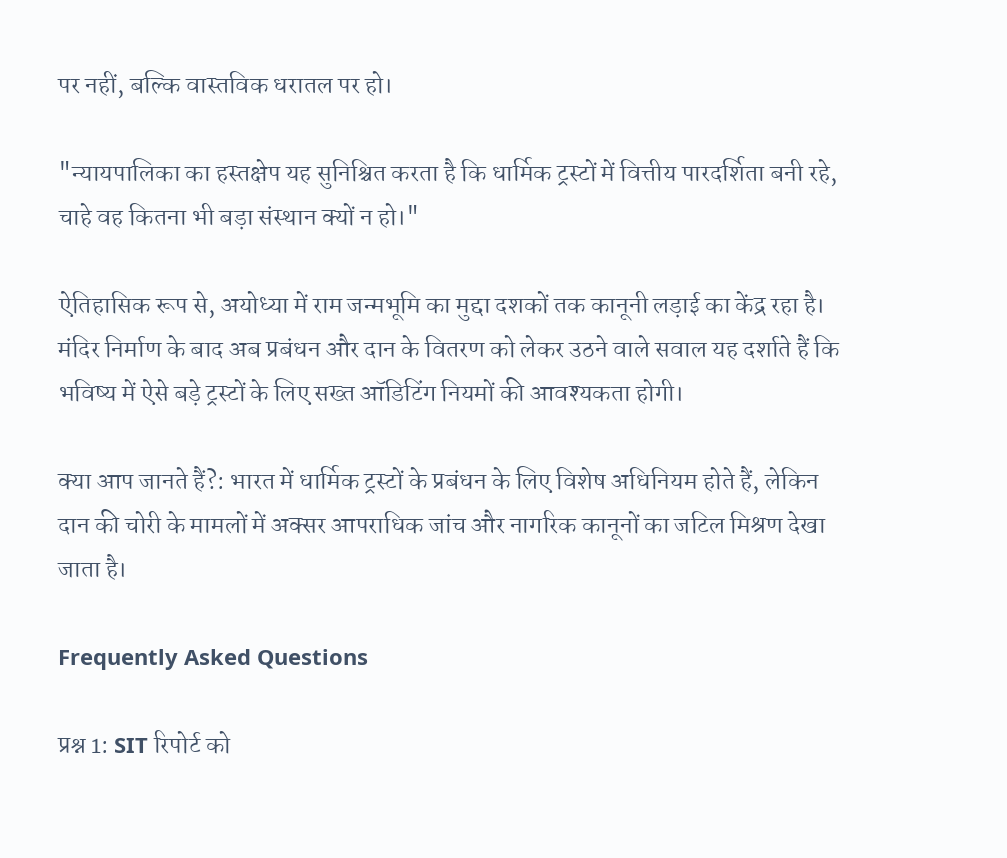पर नहीं, बल्कि वास्तविक धरातल पर हो।

"न्यायपालिका का हस्तक्षेप यह सुनिश्चित करता है कि धार्मिक ट्रस्टों में वित्तीय पारदर्शिता बनी रहे, चाहे वह कितना भी बड़ा संस्थान क्यों न हो।"

ऐतिहासिक रूप से, अयोध्या में राम जन्मभूमि का मुद्दा दशकों तक कानूनी लड़ाई का केंद्र रहा है। मंदिर निर्माण के बाद अब प्रबंधन और दान के वितरण को लेकर उठने वाले सवाल यह दर्शाते हैं कि भविष्य में ऐसे बड़े ट्रस्टों के लिए सख्त ऑडिटिंग नियमों की आवश्यकता होगी।

क्या आप जानते हैं?: भारत में धार्मिक ट्रस्टों के प्रबंधन के लिए विशेष अधिनियम होते हैं, लेकिन दान की चोरी के मामलों में अक्सर आपराधिक जांच और नागरिक कानूनों का जटिल मिश्रण देखा जाता है।

Frequently Asked Questions

प्रश्न 1: SIT रिपोर्ट को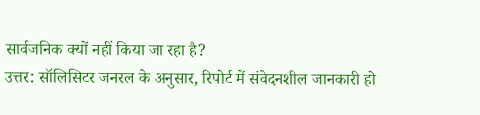सार्वजनिक क्यों नहीं किया जा रहा है?
उत्तर: सॉलिसिटर जनरल के अनुसार, रिपोर्ट में संवेदनशील जानकारी हो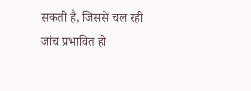सकती है, जिससे चल रही जांच प्रभावित हो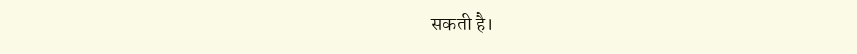सकती है।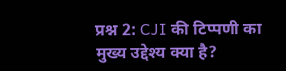प्रश्न 2: CJI की टिप्पणी का मुख्य उद्देश्य क्या है?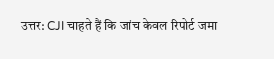उत्तर: CJI चाहते हैं कि जांच केवल रिपोर्ट जमा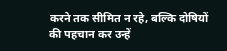करने तक सीमित न रहे, बल्कि दोषियों की पहचान कर उन्हें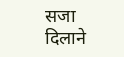सजा दिलाने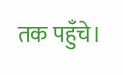तक पहुँचे।